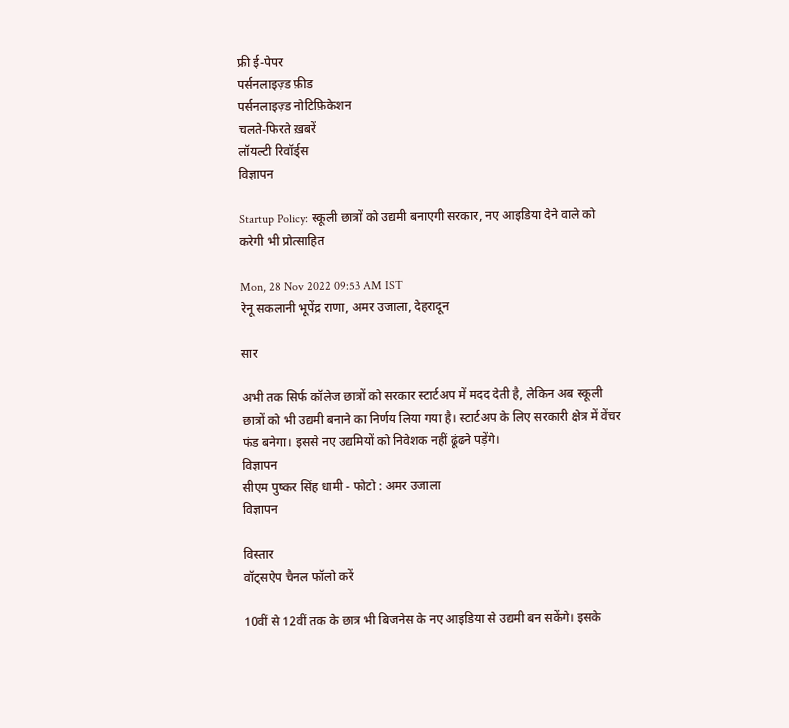फ्री ई-पेपर
पर्सनलाइज़्ड फ़ीड
पर्सनलाइज़्ड नोटिफ़िकेशन
चलते-फिरते ख़बरें
लॉयल्टी रिवॉर्ड्स
विज्ञापन

Startup Policy: स्कूली छात्रों को उद्यमी बनाएगी सरकार, नए आइडिया देने वाले को करेगी भी प्रोत्साहित

Mon, 28 Nov 2022 09:53 AM IST
रेनू सकलानी भूपेंद्र राणा, अमर उजाला, देहरादून

सार

अभी तक सिर्फ कॉलेज छात्रों को सरकार स्टार्टअप में मदद देती है, लेकिन अब स्कूली छात्रों को भी उद्यमी बनाने का निर्णय लिया गया है। स्टार्टअप के लिए सरकारी क्षेत्र में वेंचर फंड बनेगा। इससे नए उद्यमियों को निवेशक नहीं ढूंढने पड़ेंगे।
विज्ञापन
सीएम पुष्कर सिंह धामी - फोटो : अमर उजाला
विज्ञापन

विस्तार
वॉट्सऐप चैनल फॉलो करें

10वीं से 12वीं तक के छात्र भी बिजनेस के नए आइडिया से उद्यमी बन सकेंगे। इसके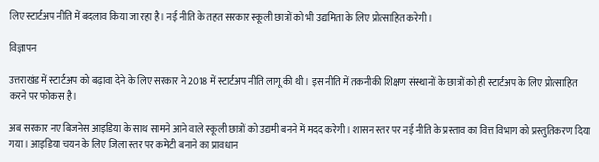लिए स्टार्टअप नीति में बदलाव किया जा रहा है। नई नीति के तहत सरकार स्कूली छात्रों को भी उद्यमिता के लिए प्रोत्साहित करेगी।

विज्ञापन

उत्तराखंड में स्टार्टअप को बढ़ावा देने के लिए सरकार ने 2018 में स्टार्टअप नीति लागू की थी। इस नीति में तकनीकी शिक्षण संस्थानों के छात्रों को ही स्टार्टअप के लिए प्रोत्साहित करने पर फोकस है।

अब सरकार नए बिजनेस आइडिया के साथ सामने आने वाले स्कूली छात्रों को उद्यमी बनने में मदद करेगी। शासन स्तर पर नई नीति के प्रस्ताव का वित्त विभाग को प्रस्तुतिकरण दिया गया। आइडिया चयन के लिए जिला स्तर पर कमेटी बनाने का प्रावधान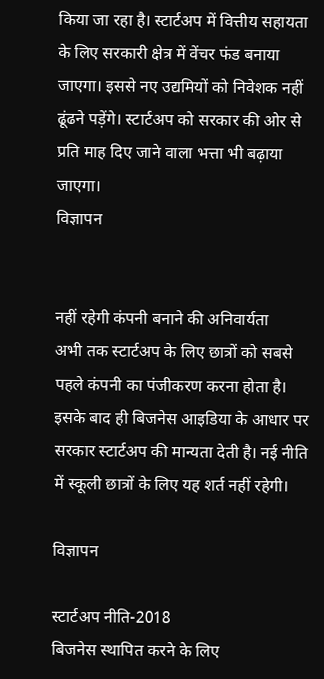किया जा रहा है। स्टार्टअप में वित्तीय सहायता के लिए सरकारी क्षेत्र में वेंचर फंड बनाया जाएगा। इससे नए उद्यमियों को निवेशक नहीं ढूंढने पड़ेंगे। स्टार्टअप को सरकार की ओर से प्रति माह दिए जाने वाला भत्ता भी बढ़ाया जाएगा।
विज्ञापन


नहीं रहेगी कंपनी बनाने की अनिवार्यता
अभी तक स्टार्टअप के लिए छात्रों को सबसे पहले कंपनी का पंजीकरण करना होता है। इसके बाद ही बिजनेस आइडिया के आधार पर सरकार स्टार्टअप की मान्यता देती है। नई नीति में स्कूली छात्रों के लिए यह शर्त नहीं रहेगी।

विज्ञापन

स्टार्टअप नीति-2018
बिजनेस स्थापित करने के लिए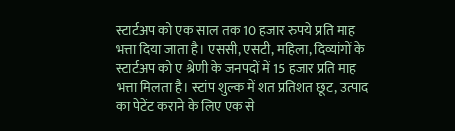स्टार्टअप को एक साल तक 10 हजार रुपये प्रति माह भत्ता दिया जाता है। एससी, एसटी, महिला, दिव्यांगों के  स्टार्टअप को ए श्रेणी के जनपदों में 15 हजार प्रति माह भत्ता मिलता है। स्टांप शुल्क में शत प्रतिशत छूट, उत्पाद का पेटेंट कराने के लिए एक से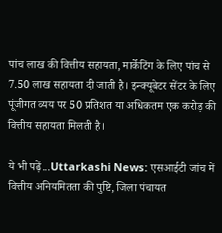पांच लाख की वित्तीय सहायता, मार्केटिंग के लिए पांच से 7.50 लाख सहायता दी जाती है। इन्क्यूबेटर सेंटर के लिए पूंजीगत व्यय पर 50 प्रतिशत या अधिकतम एक करोड़ की वित्तीय सहायता मिलती है।

ये भी पढ़ें...Uttarkashi News: एसआईटी जांच में वित्तीय अनियमितता की पुष्टि, जिला पंचायत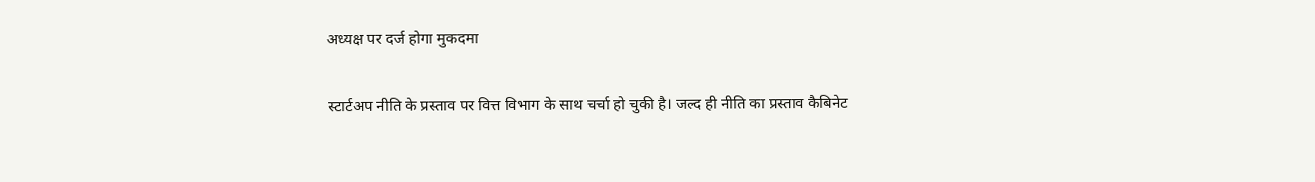अध्यक्ष पर दर्ज होगा मुकदमा

स्टार्टअप नीति के प्रस्ताव पर वित्त विभाग के साथ चर्चा हो चुकी है। जल्द ही नीति का प्रस्ताव कैबिनेट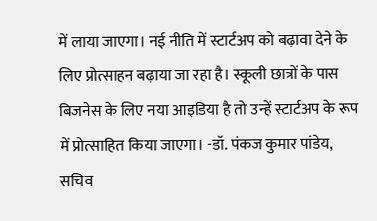में लाया जाएगा। नई नीति में स्टार्टअप को बढ़ावा देने के लिए प्रोत्साहन बढ़ाया जा रहा है। स्कूली छात्रों के पास बिजनेस के लिए नया आइडिया है तो उन्हें स्टार्टअप के रूप में प्रोत्साहित किया जाएगा। -डॉ. पंकज कुमार पांडेय, सचिव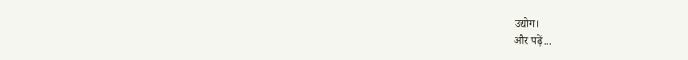उद्योग।
और पढ़ें...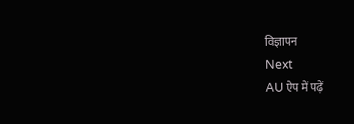विज्ञापन
Next
AU ऐप में पढ़ें